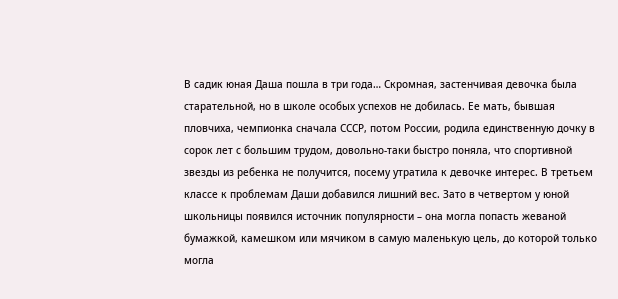В садик юная Даша пошла в три года… Скромная, застенчивая девочка была старательной, но в школе особых успехов не добилась. Ее мать, бывшая пловчиха, чемпионка сначала СССР, потом России, родила единственную дочку в сорок лет с большим трудом, довольно-таки быстро поняла, что спортивной звезды из ребенка не получится, посему утратила к девочке интерес. В третьем классе к проблемам Даши добавился лишний вес. Зато в четвертом у юной школьницы появился источник популярности – она могла попасть жеваной бумажкой, камешком или мячиком в самую маленькую цель, до которой только могла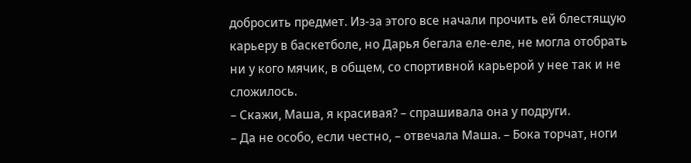добросить предмет. Из-за этого все начали прочить ей блестящую карьеру в баскетболе, но Дарья бегала еле-еле, не могла отобрать ни у кого мячик, в общем, со спортивной карьерой у нее так и не сложилось.
– Скажи, Маша, я красивая? – спрашивала она у подруги.
– Да не особо, если честно, – отвечала Маша. – Бока торчат, ноги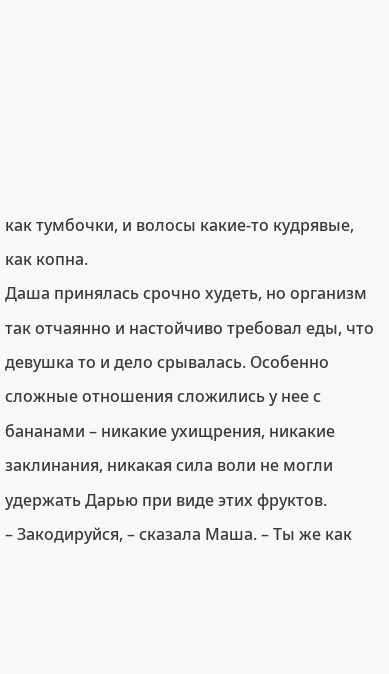как тумбочки, и волосы какие-то кудрявые, как копна.
Даша принялась срочно худеть, но организм так отчаянно и настойчиво требовал еды, что девушка то и дело срывалась. Особенно сложные отношения сложились у нее с бананами – никакие ухищрения, никакие заклинания, никакая сила воли не могли удержать Дарью при виде этих фруктов.
– Закодируйся, – сказала Маша. – Ты же как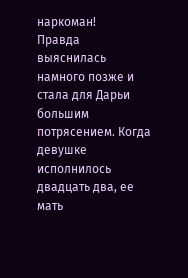наркоман!
Правда выяснилась намного позже и стала для Дарьи большим потрясением. Когда девушке исполнилось двадцать два, ее мать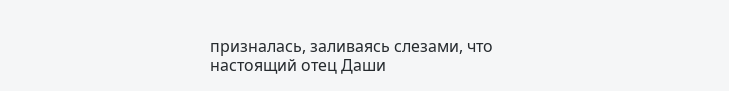призналась, заливаясь слезами, что настоящий отец Даши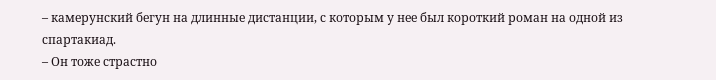– камерунский бегун на длинные дистанции, с которым у нее был короткий роман на одной из спартакиад.
– Он тоже страстно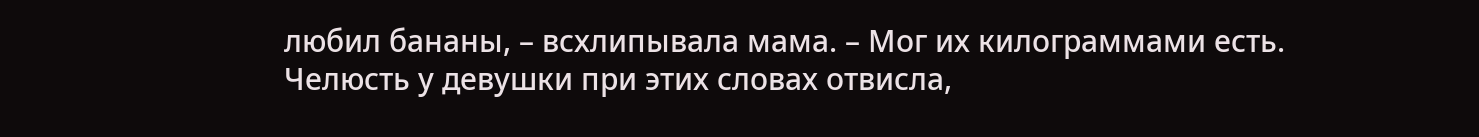любил бананы, – всхлипывала мама. – Мог их килограммами есть.
Челюсть у девушки при этих словах отвисла,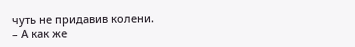чуть не придавив колени.
– А как же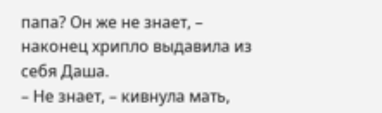папа? Он же не знает, – наконец хрипло выдавила из себя Даша.
– Не знает, – кивнула мать,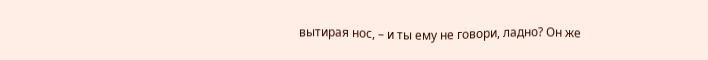вытирая нос, – и ты ему не говори, ладно? Он же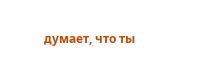думает, что ты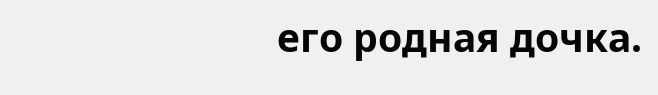его родная дочка.